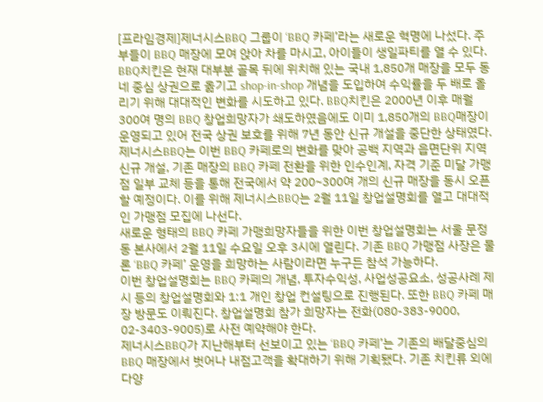[프라임경제]제너시스BBQ 그룹이 ‘BBQ 카페’라는 새로운 혁명에 나섰다. 주부들이 BBQ 매장에 모여 앉아 차를 마시고, 아이들이 생일파티를 열 수 있다.
BBQ치킨은 현재 대부분 골목 뒤에 위치해 있는 국내 1,850개 매장을 모두 동네 중심 상권으로 옮기고 shop-in-shop 개념을 도입하여 수익률을 두 배로 올리기 위해 대대적인 변화를 시도하고 있다. BBQ치킨은 2000년 이후 매월 300여 명의 BBQ 창업희망자가 쇄도하였음에도 이미 1,850개의 BBQ매장이 운영되고 있어 전국 상권 보호를 위해 7년 동안 신규 개설을 중단한 상태였다.
제너시스BBQ는 이번 BBQ 카페로의 변화를 맞아 공백 지역과 읍면단위 지역 신규 개설, 기존 매장의 BBQ 카페 전환을 위한 인수인계, 자격 기준 미달 가맹점 일부 교체 등을 통해 전국에서 약 200~300여 개의 신규 매장을 동시 오픈할 예정이다. 이를 위해 제너시스BBQ는 2월 11일 창업설명회를 열고 대대적인 가맹점 모집에 나선다.
새로운 형태의 BBQ 카페 가맹희망자들을 위한 이번 창업설명회는 서울 문정동 본사에서 2월 11일 수요일 오후 3시에 열린다. 기존 BBQ 가맹점 사장은 물론 ‘BBQ 카페’ 운영을 희망하는 사람이라면 누구든 참석 가능하다.
이번 창업설명회는 BBQ 카페의 개념, 투자수익성, 사업성공요소, 성공사례 제시 등의 창업설명회와 1:1 개인 창업 컨설팅으로 진행된다. 또한 BBQ 카페 매장 방문도 이뤄진다. 창업설명회 참가 희망자는 전화(080-383-9000, 02-3403-9005)로 사전 예약해야 한다.
제너시스BBQ가 지난해부터 선보이고 있는 ‘BBQ 카페’는 기존의 배달중심의 BBQ 매장에서 벗어나 내점고객을 확대하기 위해 기획됐다. 기존 치킨류 외에 다양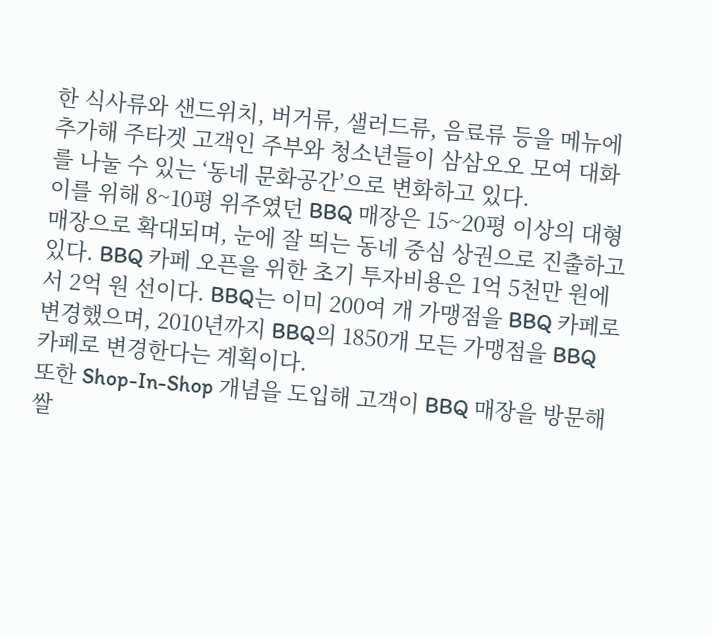한 식사류와 샌드위치, 버거류, 샐러드류, 음료류 등을 메뉴에 추가해 주타겟 고객인 주부와 청소년들이 삼삼오오 모여 대화를 나눌 수 있는 ‘동네 문화공간’으로 변화하고 있다.
이를 위해 8~10평 위주였던 BBQ 매장은 15~20평 이상의 대형 매장으로 확대되며, 눈에 잘 띄는 동네 중심 상권으로 진출하고 있다. BBQ 카페 오픈을 위한 초기 투자비용은 1억 5천만 원에서 2억 원 선이다. BBQ는 이미 200여 개 가맹점을 BBQ 카페로 변경했으며, 2010년까지 BBQ의 1850개 모든 가맹점을 BBQ 카페로 변경한다는 계획이다.
또한 Shop-In-Shop 개념을 도입해 고객이 BBQ 매장을 방문해 쌀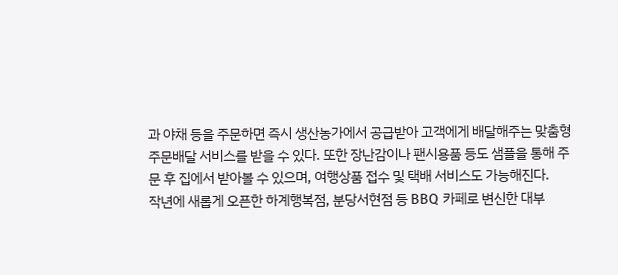과 야채 등을 주문하면 즉시 생산농가에서 공급받아 고객에게 배달해주는 맞춤형 주문배달 서비스를 받을 수 있다. 또한 장난감이나 팬시용품 등도 샘플을 통해 주문 후 집에서 받아볼 수 있으며, 여행상품 접수 및 택배 서비스도 가능해진다.
작년에 새롭게 오픈한 하계행복점, 분당서현점 등 BBQ 카페로 변신한 대부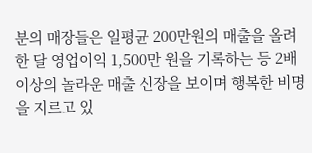분의 매장들은 일평균 200만원의 매출을 올려 한 달 영업이익 1,500만 원을 기록하는 등 2배 이상의 놀라운 매출 신장을 보이며 행복한 비명을 지르고 있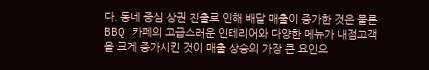다. 동네 중심 상권 진출로 인해 배달 매출이 증가한 것은 물론 BBQ 카페의 고급스러운 인테리어와 다양한 메뉴가 내점고객을 크게 증가시킨 것이 매출 상승의 가장 큰 요인으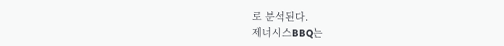로 분석된다.
제너시스BBQ는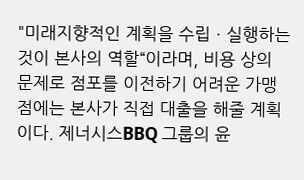"미래지향적인 계획을 수립ㆍ실행하는 것이 본사의 역할“이라며, 비용 상의 문제로 점포를 이전하기 어려운 가맹점에는 본사가 직접 대출을 해줄 계획이다. 제너시스BBQ 그룹의 윤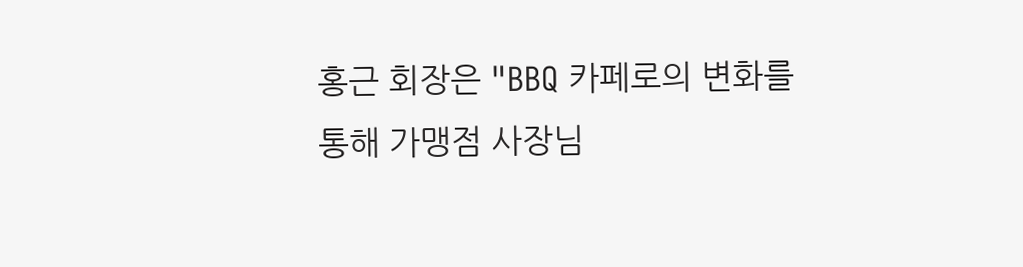홍근 회장은 "BBQ 카페로의 변화를 통해 가맹점 사장님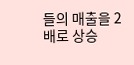들의 매출을 2배로 상승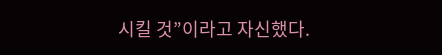시킬 것”이라고 자신했다.